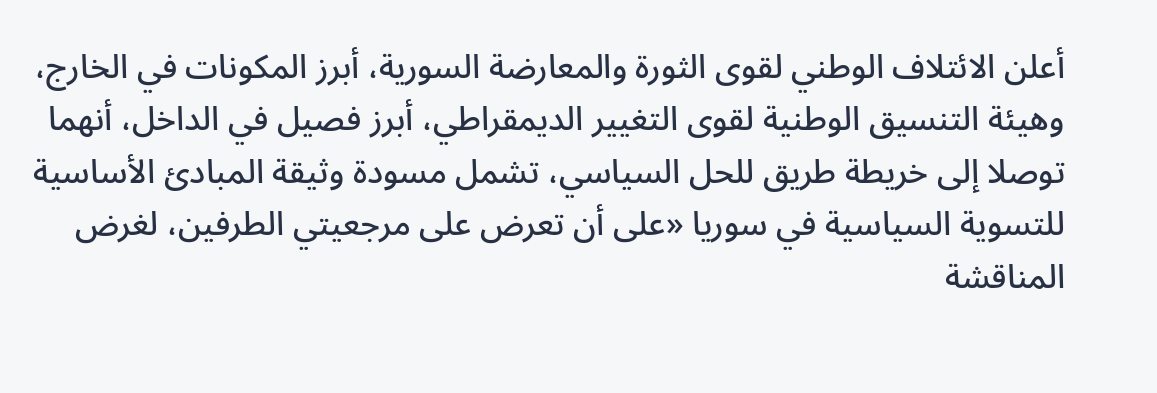أعلن الائتلاف الوطني لقوى الثورة والمعارضة السورية، أبرز المكونات في الخارج، وهيئة التنسيق الوطنية لقوى التغيير الديمقراطي، أبرز فصيل في الداخل، أنهما توصلا إلى خريطة طريق للحل السياسي، تشمل مسودة وثيقة المبادئ الأساسية للتسوية السياسية في سوريا «على أن تعرض على مرجعيتي الطرفين، لغرض المناقشة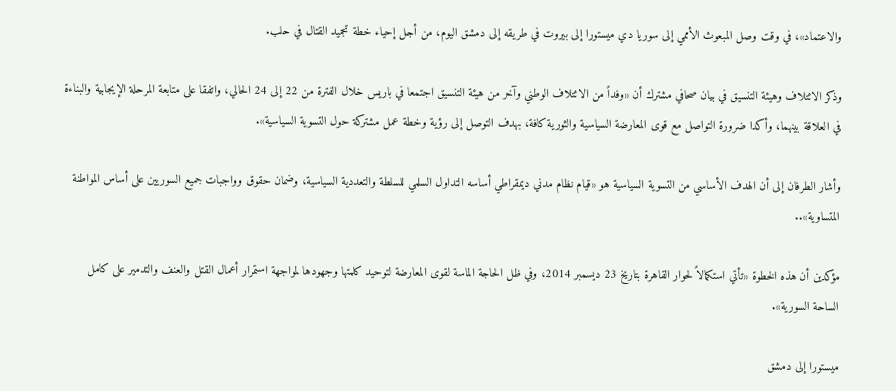والاعتماد»، في وقت وصل المبعوث الأممي إلى سوريا دي ميستورا إلى بيروت في طريقه إلى دمشق اليوم، من أجل إحياء خطة تجميد القتال في حلب.

وذكر الائتلاف وهيئة التنسيق في بيان صحافي مشترك أن «وفداً من الائتلاف الوطني وآخر من هيئة التنسيق اجتمعا في باريس خلال الفترة من 22 إلى 24 الحالي، واتفقا على متابعة المرحلة الإيجابية والبناءة في العلاقة بينهما، وأكدا ضرورة التواصل مع قوى المعارضة السياسية والثورية كافة، بهدف التوصل إلى رؤية وخطة عمل مشتركة حول التسوية السياسية».

وأشار الطرفان إلى أن الهدف الأساسي من التسوية السياسية هو «قيام نظام مدني ديمقراطي أساسه التداول السلمي للسلطة والتعددية السياسية، وضمان حقوق وواجبات جميع السوريين على أساس المواطنة المتساوية»..

مؤكدين أن هذه الخطوة «تأتي استكمالاً لحوار القاهرة بتاريخ 23 ديسمبر 2014، وفي ظل الحاجة الماسة لقوى المعارضة لتوحيد كلمتها وجهودها لمواجهة استمرار أعمال القتل والعنف والتدمير على كامل الساحة السورية».

ميستورا إلى دمشق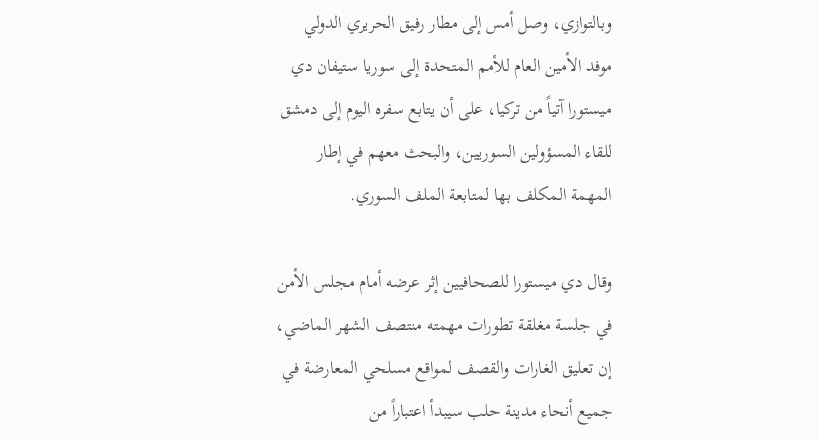وبالتوازي، وصل أمس إلى مطار رفيق الحريري الدولي موفد الأمين العام للأمم المتحدة إلى سوريا ستيفان دي ميستورا آتياً من تركيا، على أن يتابع سفره اليوم إلى دمشق للقاء المسؤولين السوريين، والبحث معهم في إطار المهمة المكلف بها لمتابعة الملف السوري.

وقال دي ميستورا للصحافيين إثر عرضه أمام مجلس الأمن في جلسة مغلقة تطورات مهمته منتصف الشهر الماضي، إن تعليق الغارات والقصف لمواقع مسلحي المعارضة في جميع أنحاء مدينة حلب سيبدأ اعتباراً من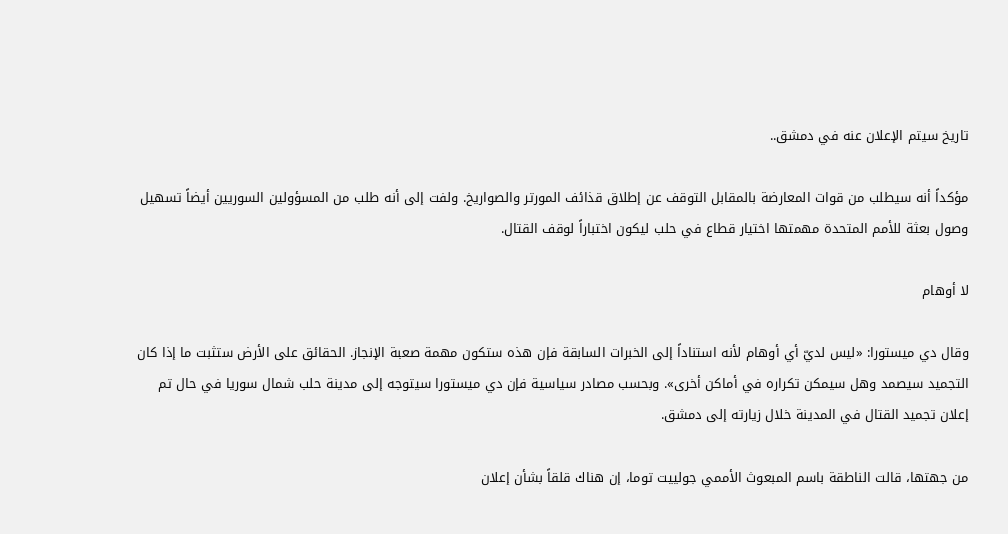تاريخ سيتم الإعلان عنه في دمشق..

مؤكداً أنه سيطلب من قوات المعارضة بالمقابل التوقف عن إطلاق قذائف المورتر والصواريخ. ولفت إلى أنه طلب من المسؤولين السوريين أيضاً تسهيل وصول بعثة للأمم المتحدة مهمتها اختيار قطاع في حلب ليكون اختباراً لوقف القتال.

لا أوهام

وقال دي ميستورا: «ليس لديّ أي أوهام لأنه استناداً إلى الخبرات السابقة فإن هذه ستكون مهمة صعبة الإنجاز. الحقائق على الأرض ستثبت ما إذا كان التجميد سيصمد وهل سيمكن تكراره في أماكن أخرى». وبحسب مصادر سياسية فإن دي ميستورا سيتوجه إلى مدينة حلب شمال سوريا في حال تم إعلان تجميد القتال في المدينة خلال زيارته إلى دمشق.

من جهتها، قالت الناطقة باسم المبعوث الأممي جولييت توما، إن هناك قلقاً بشأن إعلان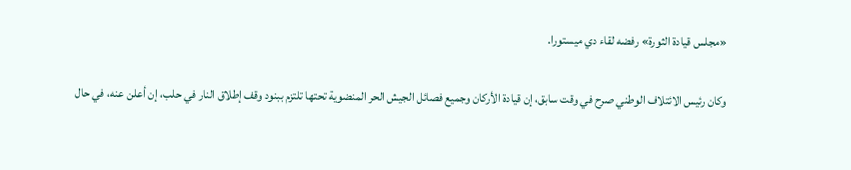«مجلس قيادة الثورة» رفضه لقاء دي ميستورا.

وكان رئيس الائتلاف الوطني صرح في وقت سابق، إن قيادة الأركان وجميع فصائل الجيش الحر المنضوية تحتها تلتزم ببنود وقف إطلاق النار في حلب، إن أعلن عنه، في حال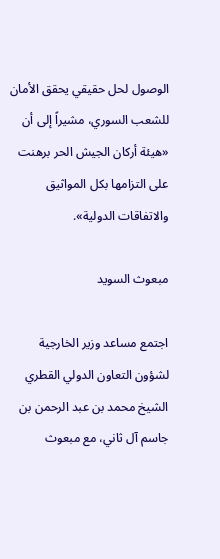الوصول لحل حقيقي يحقق الأمان للشعب السوري، مشيراً إلى أن «هيئة أركان الجيش الحر برهنت على التزامها بكل المواثيق والاتفاقات الدولية».

مبعوث السويد

اجتمع مساعد وزير الخارجية لشؤون التعاون الدولي القطري الشيخ محمد بن عبد الرحمن بن جاسم آل ثاني، مع مبعوث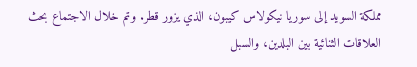مملكة السويد إلى سوريا نيكولاس كيبون، الذي يزور قطر. وتم خلال الاجتماع بحث العلاقات الثنائية بين البلدين، والسبل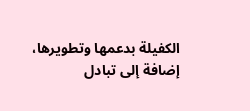الكفيلة بدعمها وتطويرها، إضافة إلى تبادل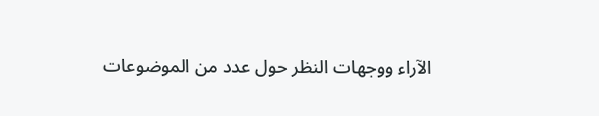الآراء ووجهات النظر حول عدد من الموضوعات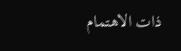ذات الاهتمام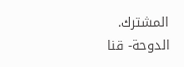المشترك. الدوحة- قنا